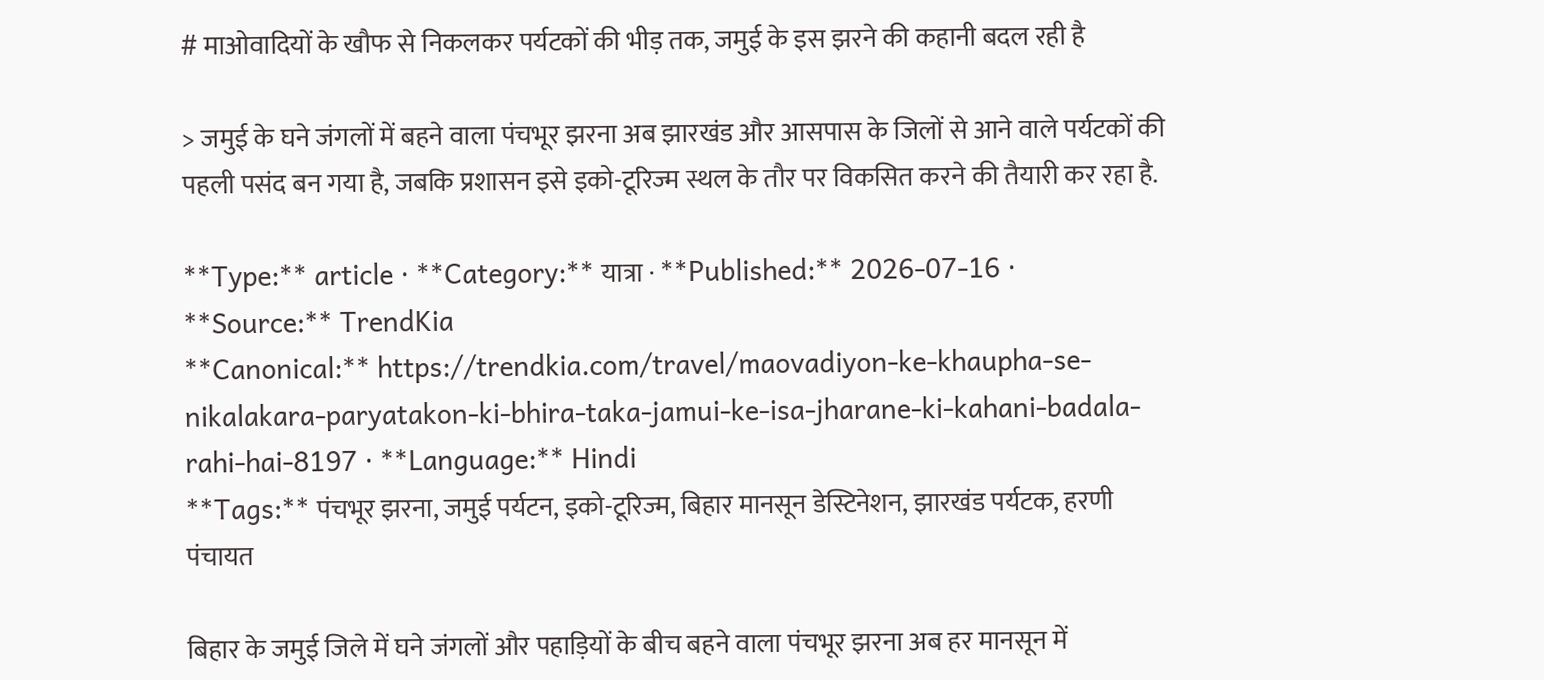# माओवादियों के खौफ से निकलकर पर्यटकों की भीड़ तक, जमुई के इस झरने की कहानी बदल रही है

> जमुई के घने जंगलों में बहने वाला पंचभूर झरना अब झारखंड और आसपास के जिलों से आने वाले पर्यटकों की पहली पसंद बन गया है, जबकि प्रशासन इसे इको-टूरिज्म स्थल के तौर पर विकसित करने की तैयारी कर रहा है.

**Type:** article · **Category:** यात्रा · **Published:** 2026-07-16 · **Source:** TrendKia
**Canonical:** https://trendkia.com/travel/maovadiyon-ke-khaupha-se-nikalakara-paryatakon-ki-bhira-taka-jamui-ke-isa-jharane-ki-kahani-badala-rahi-hai-8197 · **Language:** Hindi
**Tags:** पंचभूर झरना, जमुई पर्यटन, इको-टूरिज्म, बिहार मानसून डेस्टिनेशन, झारखंड पर्यटक, हरणी पंचायत

बिहार के जमुई जिले में घने जंगलों और पहाड़ियों के बीच बहने वाला पंचभूर झरना अब हर मानसून में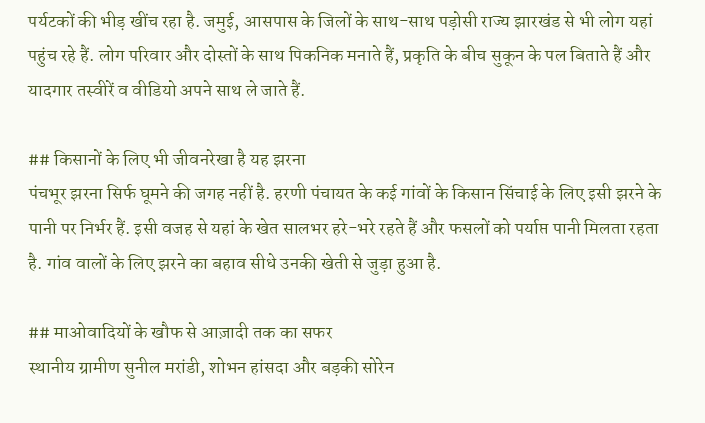पर्यटकों की भीड़ खींच रहा है. जमुई, आसपास के जिलों के साथ-साथ पड़ोसी राज्य झारखंड से भी लोग यहां पहुंच रहे हैं. लोग परिवार और दोस्तों के साथ पिकनिक मनाते हैं, प्रकृति के बीच सुकून के पल बिताते हैं और यादगार तस्वीरें व वीडियो अपने साथ ले जाते हैं.

## किसानों के लिए भी जीवनरेखा है यह झरना
पंचभूर झरना सिर्फ घूमने की जगह नहीं है. हरणी पंचायत के कई गांवों के किसान सिंचाई के लिए इसी झरने के पानी पर निर्भर हैं. इसी वजह से यहां के खेत सालभर हरे-भरे रहते हैं और फसलों को पर्याप्त पानी मिलता रहता है. गांव वालों के लिए झरने का बहाव सीधे उनकी खेती से जुड़ा हुआ है.

## माओवादियों के खौफ से आज़ादी तक का सफर
स्थानीय ग्रामीण सुनील मरांडी, शोभन हांसदा और बड़की सोरेन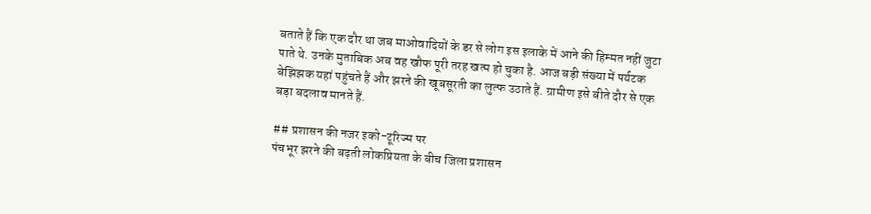बताते हैं कि एक दौर था जब माओवादियों के डर से लोग इस इलाके में आने की हिम्मत नहीं जुटा पाते थे. उनके मुताबिक अब वह खौफ पूरी तरह खत्म हो चुका है. आज बड़ी संख्या में पर्यटक बेझिझक यहां पहुंचते हैं और झरने की खूबसूरती का लुत्फ उठाते हैं. ग्रामीण इसे बीते दौर से एक बड़ा बदलाव मानते हैं.

## प्रशासन की नजर इको-टूरिज्म पर
पंचभूर झरने की बढ़ती लोकप्रियता के बीच जिला प्रशासन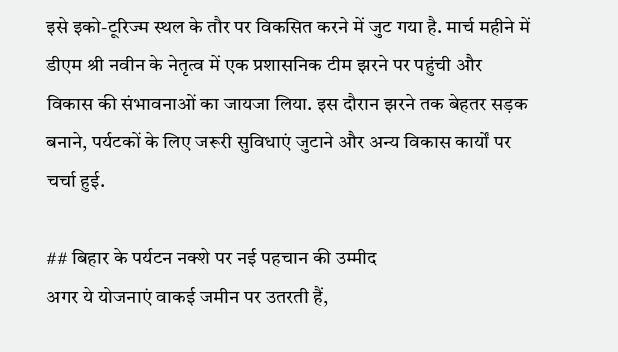इसे इको-टूरिज्म स्थल के तौर पर विकसित करने में जुट गया है. मार्च महीने में डीएम श्री नवीन के नेतृत्व में एक प्रशासनिक टीम झरने पर पहुंची और विकास की संभावनाओं का जायजा लिया. इस दौरान झरने तक बेहतर सड़क बनाने, पर्यटकों के लिए जरूरी सुविधाएं जुटाने और अन्य विकास कार्यों पर चर्चा हुई.

## बिहार के पर्यटन नक्शे पर नई पहचान की उम्मीद
अगर ये योजनाएं वाकई जमीन पर उतरती हैं,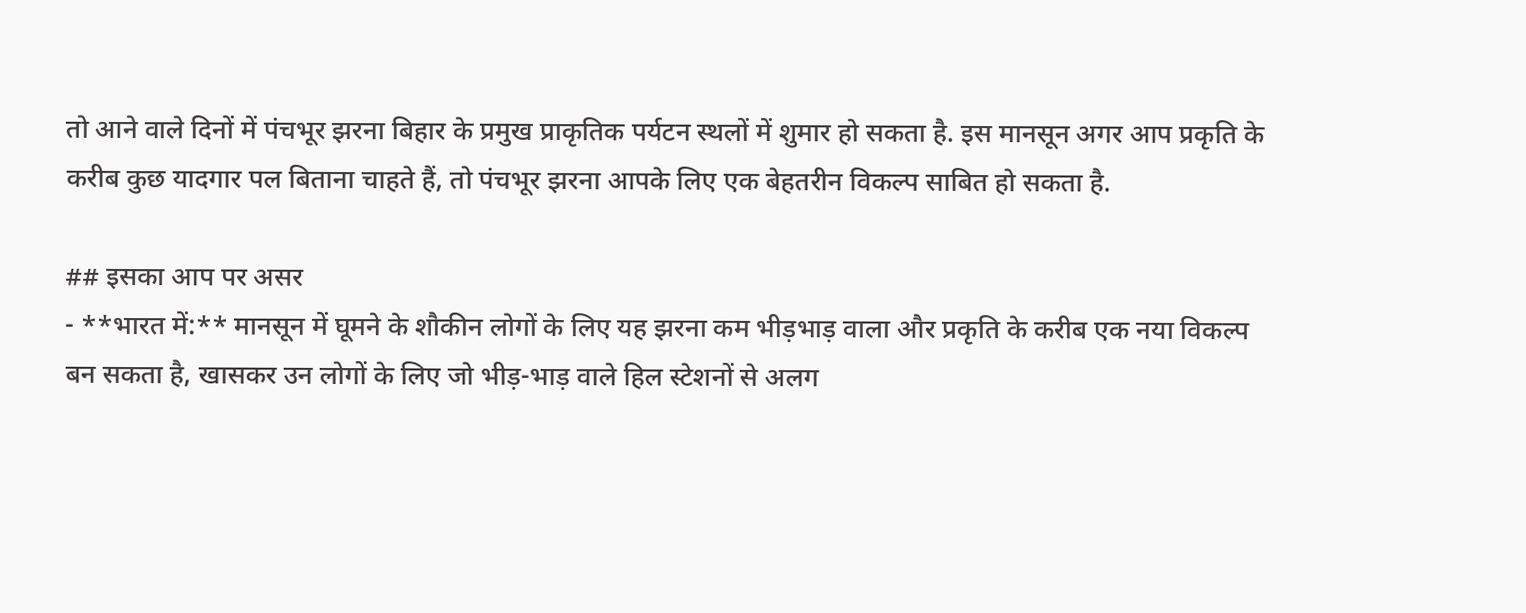तो आने वाले दिनों में पंचभूर झरना बिहार के प्रमुख प्राकृतिक पर्यटन स्थलों में शुमार हो सकता है. इस मानसून अगर आप प्रकृति के करीब कुछ यादगार पल बिताना चाहते हैं, तो पंचभूर झरना आपके लिए एक बेहतरीन विकल्प साबित हो सकता है.

## इसका आप पर असर
- **भारत में:** मानसून में घूमने के शौकीन लोगों के लिए यह झरना कम भीड़भाड़ वाला और प्रकृति के करीब एक नया विकल्प बन सकता है, खासकर उन लोगों के लिए जो भीड़-भाड़ वाले हिल स्टेशनों से अलग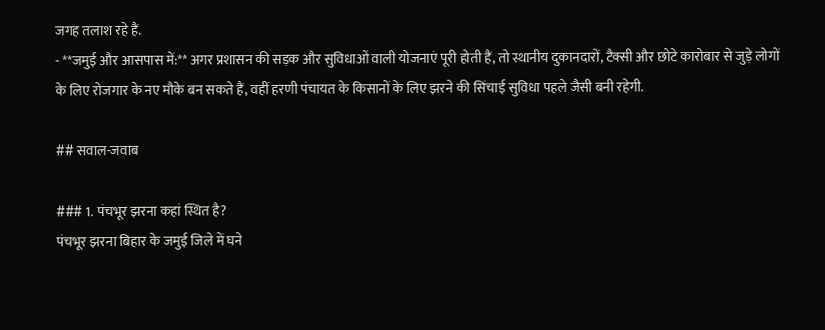जगह तलाश रहे हैं.
- **जमुई और आसपास में:** अगर प्रशासन की सड़क और सुविधाओं वाली योजनाएं पूरी होती हैं, तो स्थानीय दुकानदारों, टैक्सी और छोटे कारोबार से जुड़े लोगों के लिए रोजगार के नए मौके बन सकते हैं, वहीं हरणी पंचायत के किसानों के लिए झरने की सिंचाई सुविधा पहले जैसी बनी रहेगी.

## सवाल-जवाब

### 1. पंचभूर झरना कहां स्थित है?
पंचभूर झरना बिहार के जमुई जिले में घने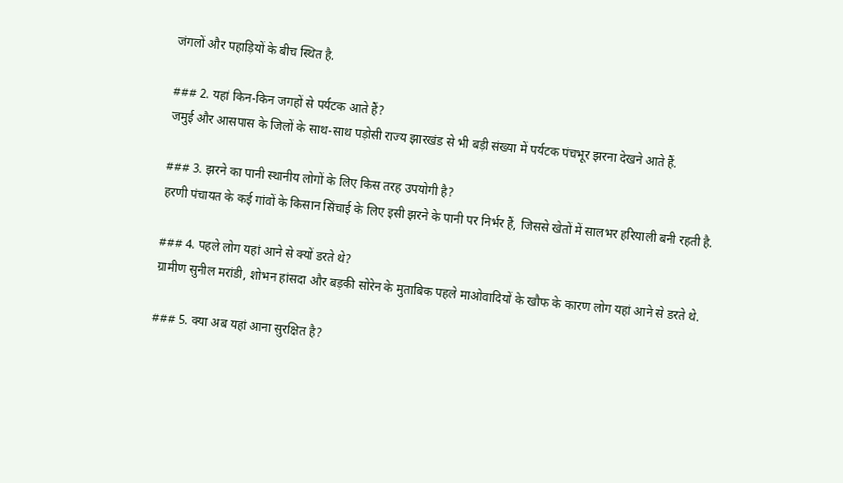जंगलों और पहाड़ियों के बीच स्थित है.

### 2. यहां किन-किन जगहों से पर्यटक आते हैं?
जमुई और आसपास के जिलों के साथ-साथ पड़ोसी राज्य झारखंड से भी बड़ी संख्या में पर्यटक पंचभूर झरना देखने आते हैं.

### 3. झरने का पानी स्थानीय लोगों के लिए किस तरह उपयोगी है?
हरणी पंचायत के कई गांवों के किसान सिंचाई के लिए इसी झरने के पानी पर निर्भर हैं, जिससे खेतों में सालभर हरियाली बनी रहती है.

### 4. पहले लोग यहां आने से क्यों डरते थे?
ग्रामीण सुनील मरांडी, शोभन हांसदा और बड़की सोरेन के मुताबिक पहले माओवादियों के खौफ के कारण लोग यहां आने से डरते थे.

### 5. क्या अब यहां आना सुरक्षित है?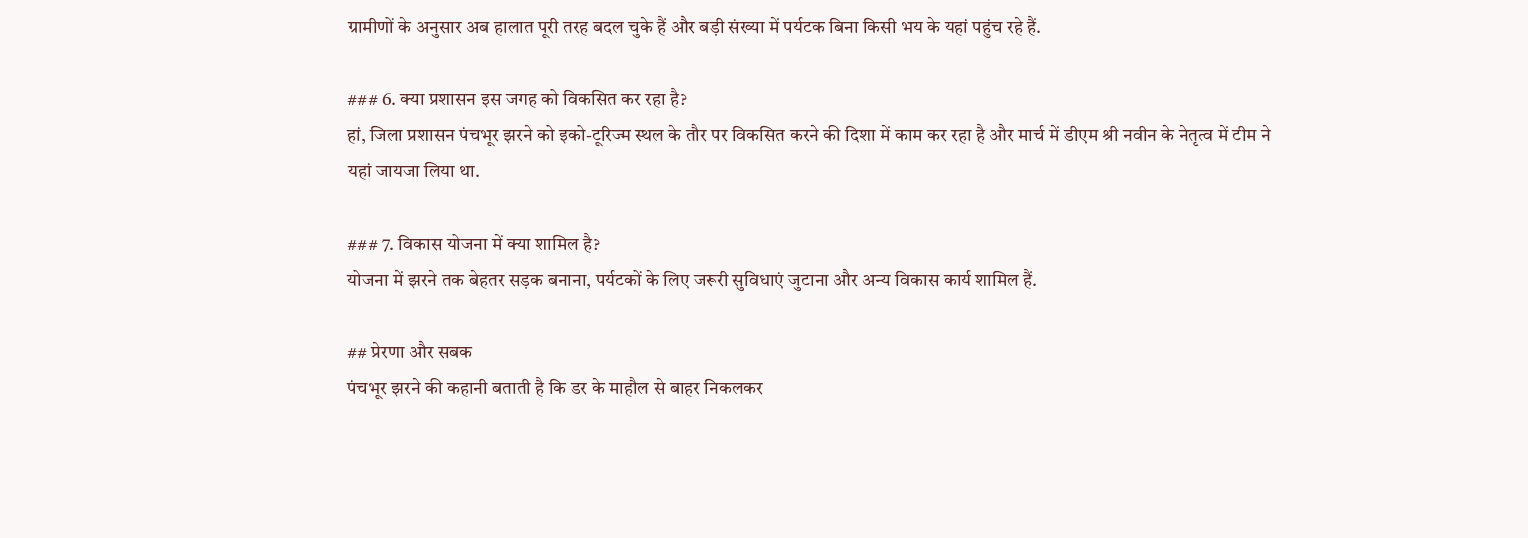ग्रामीणों के अनुसार अब हालात पूरी तरह बदल चुके हैं और बड़ी संख्या में पर्यटक बिना किसी भय के यहां पहुंच रहे हैं.

### 6. क्या प्रशासन इस जगह को विकसित कर रहा है?
हां, जिला प्रशासन पंचभूर झरने को इको-टूरिज्म स्थल के तौर पर विकसित करने की दिशा में काम कर रहा है और मार्च में डीएम श्री नवीन के नेतृत्व में टीम ने यहां जायजा लिया था.

### 7. विकास योजना में क्या शामिल है?
योजना में झरने तक बेहतर सड़क बनाना, पर्यटकों के लिए जरूरी सुविधाएं जुटाना और अन्य विकास कार्य शामिल हैं.

## प्रेरणा और सबक
पंचभूर झरने की कहानी बताती है कि डर के माहौल से बाहर निकलकर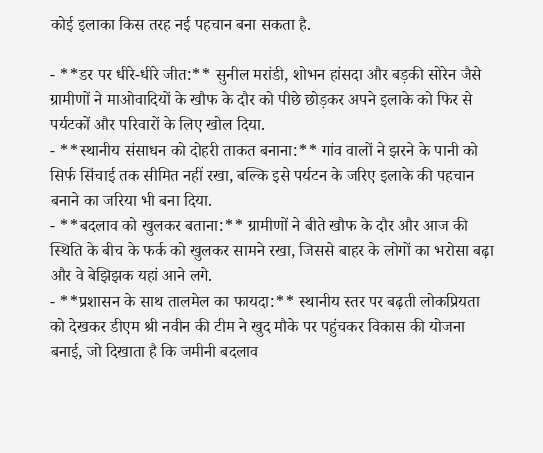कोई इलाका किस तरह नई पहचान बना सकता है.

- **डर पर धीरे-धीरे जीत:** सुनील मरांडी, शोभन हांसदा और बड़की सोरेन जैसे ग्रामीणों ने माओवादियों के खौफ के दौर को पीछे छोड़कर अपने इलाके को फिर से पर्यटकों और परिवारों के लिए खोल दिया.
- **स्थानीय संसाधन को दोहरी ताकत बनाना:** गांव वालों ने झरने के पानी को सिर्फ सिंचाई तक सीमित नहीं रखा, बल्कि इसे पर्यटन के जरिए इलाके की पहचान बनाने का जरिया भी बना दिया.
- **बदलाव को खुलकर बताना:** ग्रामीणों ने बीते खौफ के दौर और आज की स्थिति के बीच के फर्क को खुलकर सामने रखा, जिससे बाहर के लोगों का भरोसा बढ़ा और वे बेझिझक यहां आने लगे.
- **प्रशासन के साथ तालमेल का फायदा:** स्थानीय स्तर पर बढ़ती लोकप्रियता को देखकर डीएम श्री नवीन की टीम ने खुद मौके पर पहुंचकर विकास की योजना बनाई, जो दिखाता है कि जमीनी बदलाव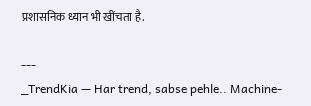प्रशासनिक ध्यान भी खींचता है.

---
_TrendKia — Har trend, sabse pehle.. Machine-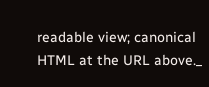readable view; canonical HTML at the URL above._